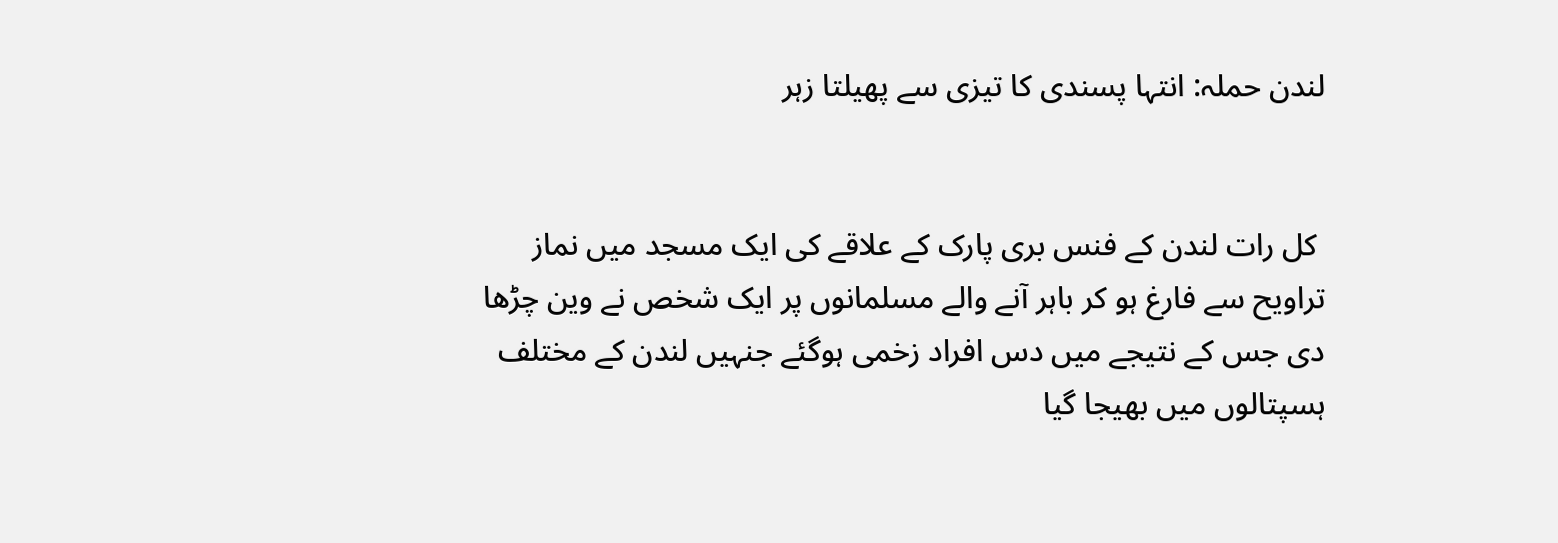لندن حملہ: انتہا پسندی کا تیزی سے پھیلتا زہر


 کل رات لندن کے فنس بری پارک کے علاقے کی ایک مسجد میں نماز تراویح سے فارغ ہو کر باہر آنے والے مسلمانوں پر ایک شخص نے وین چڑھا دی جس کے نتیجے میں دس افراد زخمی ہوگئے جنہیں لندن کے مختلف ہسپتالوں میں بھیجا گیا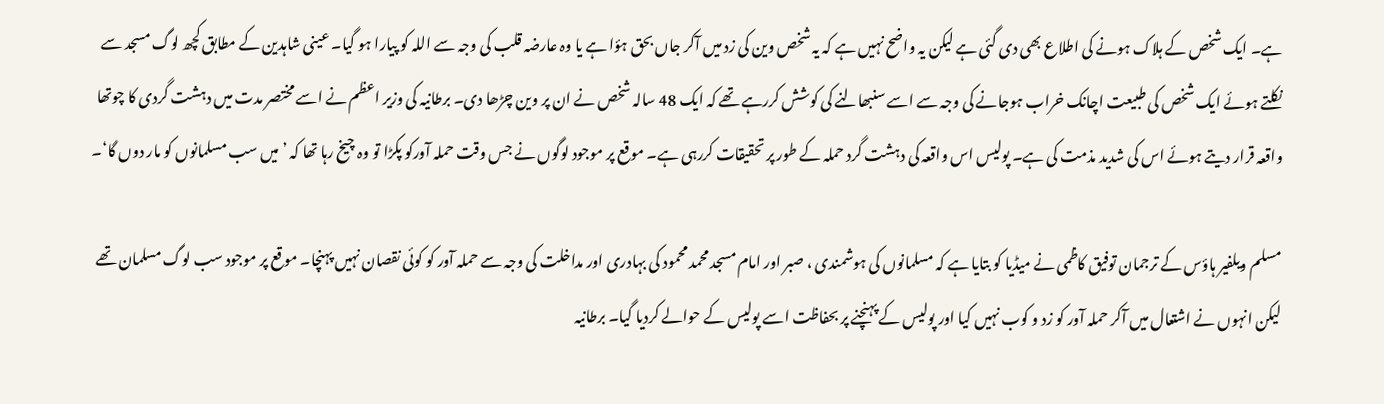ہے۔ ایک شخص کے ہلاک ہونے کی اطلاع بھی دی گئی ہے لیکن یہ واضح نہیں ہے کہ یہ شخص وین کی زد میں آکر جاں بحق ہؤا ہے یا وہ عارضہ قلب کی وجہ سے اللہ کو پیارا ہو گیا۔ عینی شاہدین کے مطابق کچھ لوگ مسجد سے نکلتے ہوئے ایک شخص کی طبیعت اچانک خراب ہوجانے کی وجہ سے اسے سنبھالنے کی کوشش کررہے تھے کہ ایک 48 سالہ شخص نے ان پر وین چڑھا دی۔ برطانیہ کی وزیر اعظم نے اسے مختصر مدت میں دہشت گردی کا چوتھا واقعہ قرار دیتے ہوئے اس کی شدید مذمت کی ہے۔ پولیس اس واقعہ کی دہشت گرد حملہ کے طور پر تحقیقات کررہی ہے۔ موقع پر موجود لوگوں نے جس وقت حملہ آورکو پکڑا تو وہ چیخ رہا تھا کہ ’میں سب مسلمانوں کو مار دوں گا‘۔

مسلم ویلفیر ہاؤس کے ترجمان توفیق کاظمی نے میڈیا کو بتایا ہے کہ مسلمانوں کی ہوشمندی ، صبر اور امام مسجد محمد محمود کی بہادری اور مداخلت کی وجہ سے حملہ آور کو کوئی نقصان نہیں پہنچا۔ موقع پر موجود سب لوگ مسلمان تھے لیکن انہوں نے اشتعال میں آکر حملہ آور کو زد و کوب نہیں کیا اور پولیس کے پہنچنے پر بحفاظت اسے پولیس کے حوالے کردیا گیا۔ برطانیہ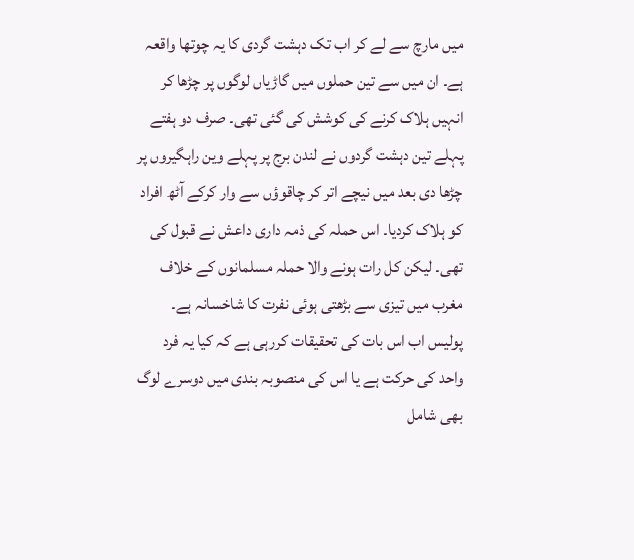میں مارچ سے لے کر اب تک دہشت گردی کا یہ چوتھا واقعہ ہے۔ ان میں سے تین حملوں میں گاڑیاں لوگوں پر چڑھا کر انہیں ہلاک کرنے کی کوشش کی گئی تھی۔ صرف دو ہفتے پہلے تین دہشت گردوں نے لندن برج پر پہلے وین راہگیروں پر چڑھا دی بعد میں نیچے اتر کر چاقوؤں سے وار کرکے آٹھ افراد کو ہلاک کردیا۔ اس حملہ کی ذمہ داری داعش نے قبول کی تھی۔ لیکن کل رات ہونے والا حملہ مسلمانوں کے خلاف مغرب میں تیزی سے بڑھتی ہوئی نفرت کا شاخسانہ ہے۔ پولیس اب اس بات کی تحقیقات کررہی ہے کہ کیا یہ فرد واحد کی حرکت ہے یا اس کی منصوبہ بندی میں دوسرے لوگ بھی شامل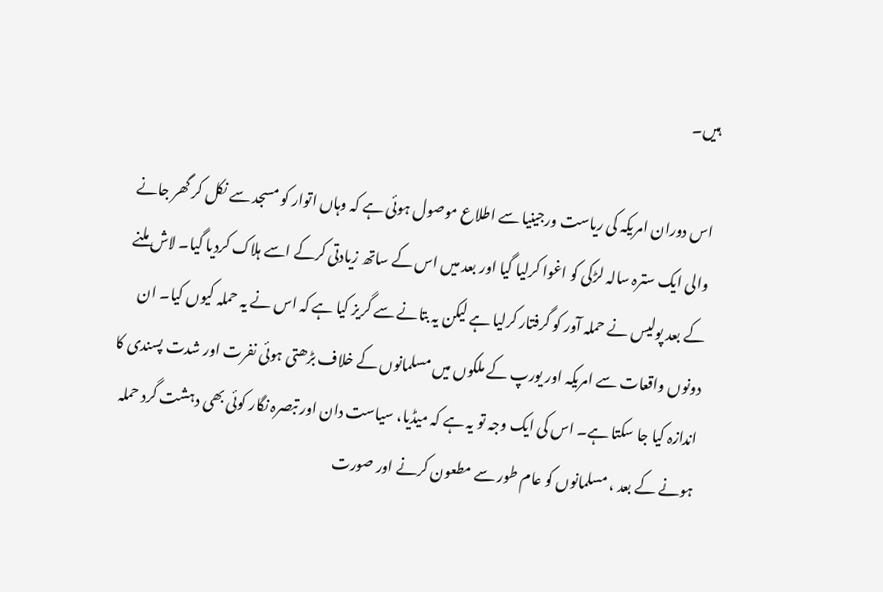ہیں۔

اس دوران امریکہ کی ریاست ورجینیا سے اطلاع موصول ہوئی ہے کہ وہاں اتوار کو مسجد سے نکل کر گھر جانے والی ایک سترہ سالہ لڑکی کو اغوا کرلیا گیا اور بعد میں اس کے ساتھ زیادتی کرکے اسے ہلاک کردیا گیا۔ لاش ملنے کے بعد پولیس نے حملہ آور کو گرفتار کرلیا ہے لیکن یہ بتانے سے گریز کیا ہے کہ اس نے یہ حملہ کیوں کیا۔ ان دونوں واقعات سے امریکہ اور یورپ کے ملکوں میں مسلمانوں کے خلاف بڑھتی ہوئی نفرت اور شدت پسندی کا اندازہ کیا جا سکتا ہے۔ اس کی ایک وجہ تو یہ ہے کہ میڈیا، سیاست دان اور تبصرہ نگار کوئی بھی دہشت گرد حملہ ہونے کے بعد ، مسلمانوں کو عام طور سے مطعون کرنے اور صورت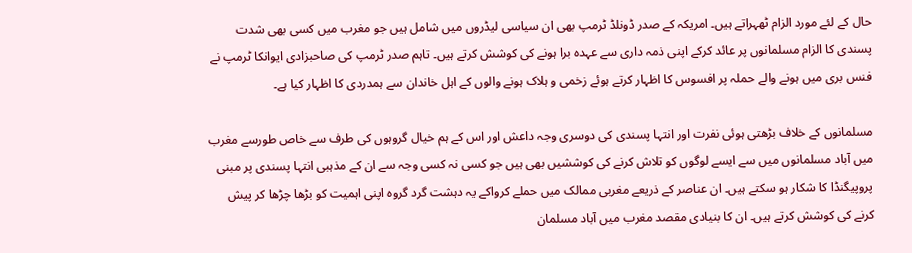حال کے لئے مورد الزام ٹھہراتے ہیں۔ امریکہ کے صدر ڈونلڈ ٹرمپ بھی ان سیاسی لیڈروں میں شامل ہیں جو مغرب میں کسی بھی شدت پسندی کا الزام مسلمانوں پر عائد کرکے اپنی ذمہ داری سے عہدہ برا ہونے کی کوشش کرتے ہیں۔ تاہم صدر ٹرمپ کی صاحبزادی ایوانکا ٹرمپ نے فنس بری میں ہونے والے حملہ پر افسوس کا اظہار کرتے ہوئے زخمی و ہلاک ہونے والوں کے اہل خاندان سے ہمدردی کا اظہار کیا ہے۔

مسلمانوں کے خلاف بڑھتی ہوئی نفرت اور انتہا پسندی کی دوسری وجہ داعش اور اس کے ہم خیال گروہوں کی طرف سے خاص طورسے مغرب میں آباد مسلمانوں میں سے ایسے لوگوں کو تلاش کرنے کی کوششیں بھی ہیں جو کسی نہ کسی وجہ سے ان کے مذہبی انتہا پسندی پر مبنی پروپیگنڈا کا شکار ہو سکتے ہیں۔ ان عناصر کے ذریعے مغربی ممالک میں حملے کرواکے یہ دہشت گرد گروہ اپنی اہمیت کو بڑھا چڑھا کر پیش کرنے کی کوشش کرتے ہیں۔ ان کا بنیادی مقصد مغرب میں آباد مسلمان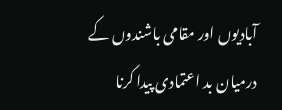آبادیوں اور مقامی باشندوں کے درمیان بد اعتمادی پیدا کرنا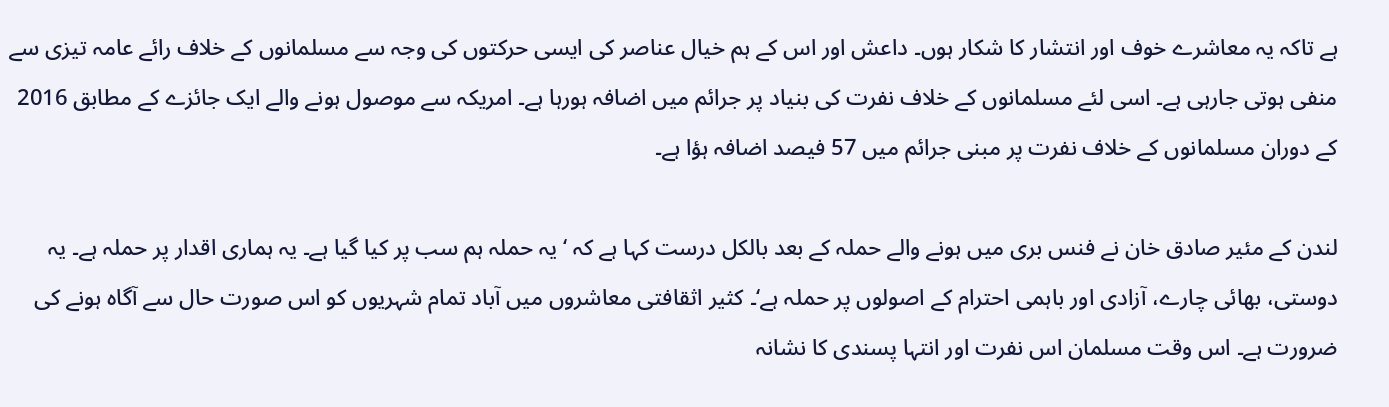ہے تاکہ یہ معاشرے خوف اور انتشار کا شکار ہوں۔ داعش اور اس کے ہم خیال عناصر کی ایسی حرکتوں کی وجہ سے مسلمانوں کے خلاف رائے عامہ تیزی سے منفی ہوتی جارہی ہے۔ اسی لئے مسلمانوں کے خلاف نفرت کی بنیاد پر جرائم میں اضافہ ہورہا ہے۔ امریکہ سے موصول ہونے والے ایک جائزے کے مطابق 2016 کے دوران مسلمانوں کے خلاف نفرت پر مبنی جرائم میں 57 فیصد اضافہ ہؤا ہے۔

لندن کے مئیر صادق خان نے فنس بری میں ہونے والے حملہ کے بعد بالکل درست کہا ہے کہ ‘ یہ حملہ ہم سب پر کیا گیا ہے۔ یہ ہماری اقدار پر حملہ ہے۔ یہ دوستی، بھائی چارے، آزادی اور باہمی احترام کے اصولوں پر حملہ ہے‘۔ کثیر اثقافتی معاشروں میں آباد تمام شہریوں کو اس صورت حال سے آگاہ ہونے کی ضرورت ہے۔ اس وقت مسلمان اس نفرت اور انتہا پسندی کا نشانہ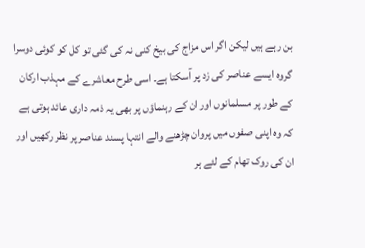بن رہے ہیں لیکن اگر اس مزاج کی بیخ کنی نہ کی گئی تو کل کو کوئی دوسرا گروہ ایسے عناصر کی زد پر آسکتا ہے۔ اسی طرح معاشرے کے مہذب ارکان کے طور پر مسلمانوں اور ان کے رہنماؤں پر بھی یہ ذمہ داری عائد ہوتی ہے کہ وہ اپنی صفوں میں پروان چڑھنے والے انتہا پسند عناصر پر نظر رکھیں اور ان کی روک تھام کے لئے ہر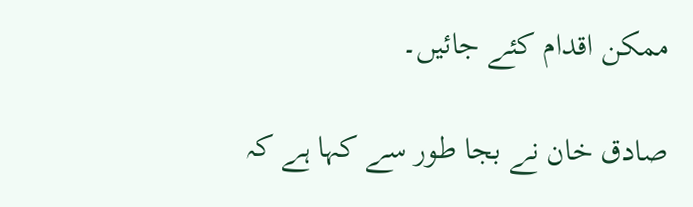ممکن اقدام کئے جائیں۔

صادق خان نے بجا طور سے کہا ہے کہ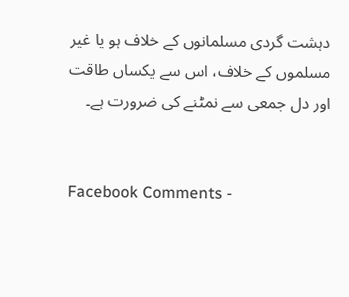دہشت گردی مسلمانوں کے خلاف ہو یا غیر مسلموں کے خلاف، اس سے یکساں طاقت اور دل جمعی سے نمٹنے کی ضرورت ہے۔


Facebook Comments -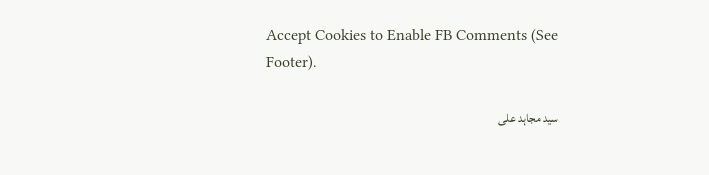Accept Cookies to Enable FB Comments (See Footer).

سید مجاہد علی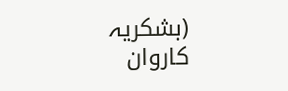(بشکریہ کاروان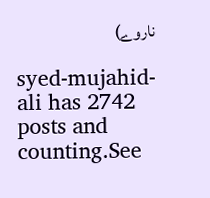ناروے)

syed-mujahid-ali has 2742 posts and counting.See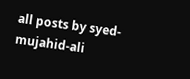all posts by syed-mujahid-ali